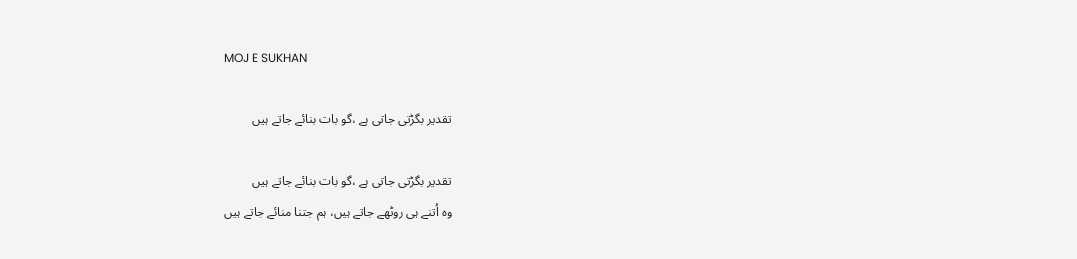MOJ E SUKHAN

تقدیر بگڑتی جاتی ہے ،گو بات بنائے جاتے ہیں

تقدیر بگڑتی جاتی ہے ،گو بات بنائے جاتے ہیں
وہ اُتنے ہی روٹھے جاتے ہیں، ہم جتنا منائے جاتے ہیں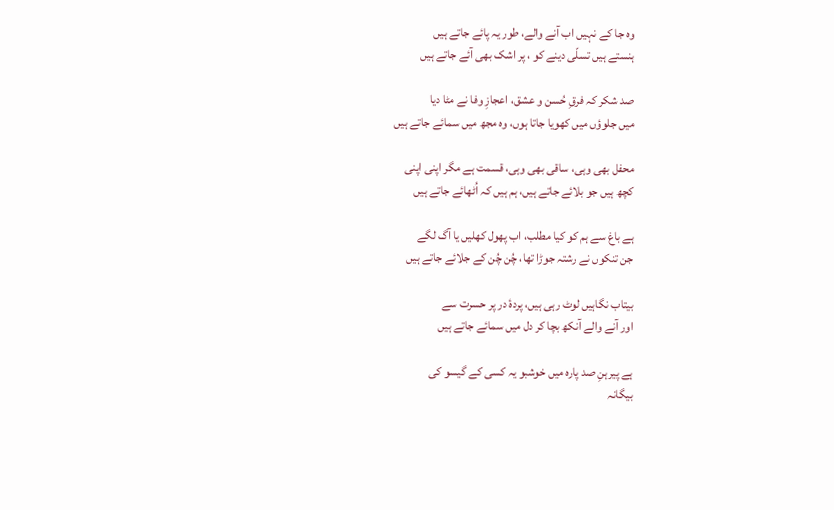وہ جا کے نہیں اب آنے والے، طور یہ پائے جاتے ہیں
ہنستے ہیں تسلّی دینے کو ، پر اشک بھی آئے جاتے ہیں

صد شکر کہ فرقِ حُسن و عشق، اعجازِ وفا نے مٹا دیا
میں جلوؤں میں کھویا جاتا ہوں، وہ مجھ میں سمائے جاتے ہیں

محفل بھی وہی، ساقی بھی وہی، قسمت ہے مگر اپنی اپنی
کچھ ہیں جو بلائے جاتے ہیں، ہم ہیں کہ اُٹھائے جاتے ہیں

ہے باغ سے ہم کو کیا مطلب، اب پھول کھلیں یا آگ لگے
جن تنکوں نے رشتہ جوڑا تھا، چُن چُن کے جلائے جاتے ہیں

بیتاب نگاہیں لوٹ رہی ہیں، پردۂ در پر حسرت سے
اور آنے والے آنکھ بچا کر دل میں سمائے جاتے ہیں

ہے پیرہنِ صد پارہ میں خوشبو یہ کسی کے گیسو کی
بیگانہ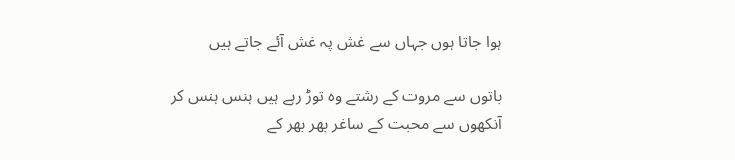ہوا جاتا ہوں جہاں سے غش پہ غش آئے جاتے ہیں

باتوں سے مروت کے رشتے وہ توڑ رہے ہیں ہنس ہنس کر
آنکھوں سے محبت کے ساغر بھر بھر کے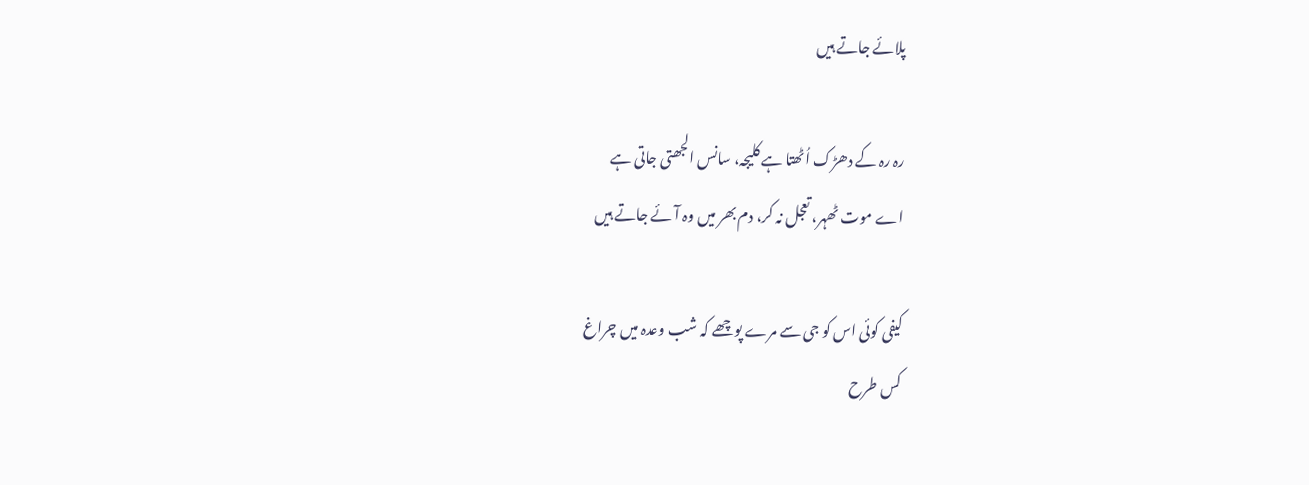پلائے جاتے ہیں

رہ رہ کے دھڑک اُٹھتا ہے کلیجہ، سانس الجھتی جاتی ہے
اے موت ٹھہر، تعجل نہ کر، دم بھر میں وہ آئے جاتے ہیں

کیفی کوئی اس کو جی سے مرے پوچھے کہ شب وعدہ میں چراغ
کس طرح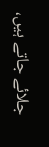جلائے جاتے ہیں،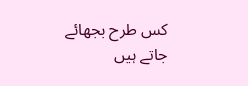کس طرح بجھائے جاتے ہیں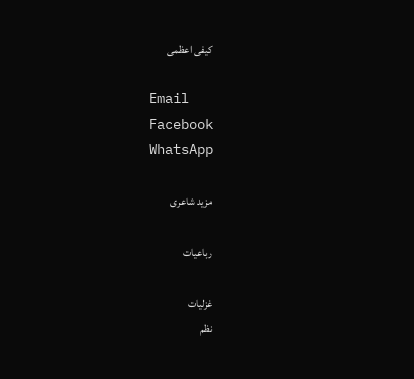کیفی اعظمی

Email
Facebook
WhatsApp

مزید شاعری

رباعیات

غزلیات
نظم